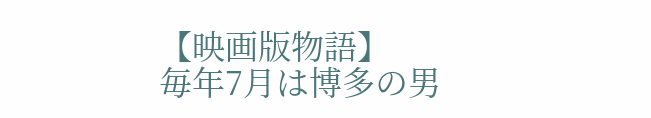【映画版物語】
毎年7月は博多の男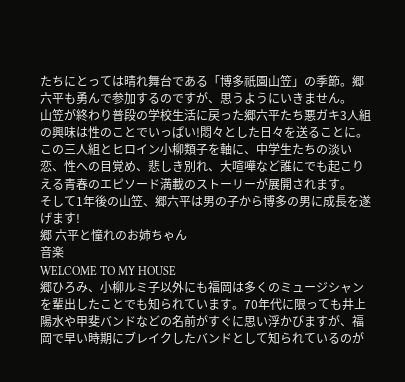たちにとっては晴れ舞台である「博多祇園山笠」の季節。郷六平も勇んで参加するのですが、思うようにいきません。
山笠が終わり普段の学校生活に戻った郷六平たち悪ガキ3人組の興味は性のことでいっぱい!悶々とした日々を送ることに。
この三人組とヒロイン小柳類子を軸に、中学生たちの淡い恋、性への目覚め、悲しき別れ、大喧嘩など誰にでも起こりえる青春のエピソード満載のストーリーが展開されます。
そして1年後の山笠、郷六平は男の子から博多の男に成長を遂げます!
郷 六平と憧れのお姉ちゃん
音楽
WELCOME TO MY HOUSE
郷ひろみ、小柳ルミ子以外にも福岡は多くのミュージシャンを輩出したことでも知られています。70年代に限っても井上陽水や甲斐バンドなどの名前がすぐに思い浮かびますが、福岡で早い時期にブレイクしたバンドとして知られているのが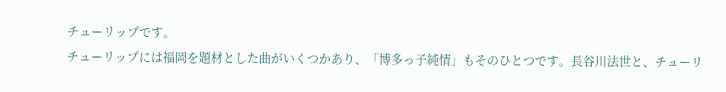チューリップです。
チューリップには福岡を題材とした曲がいくつかあり、「博多っ子純情」もそのひとつです。長谷川法世と、チューリ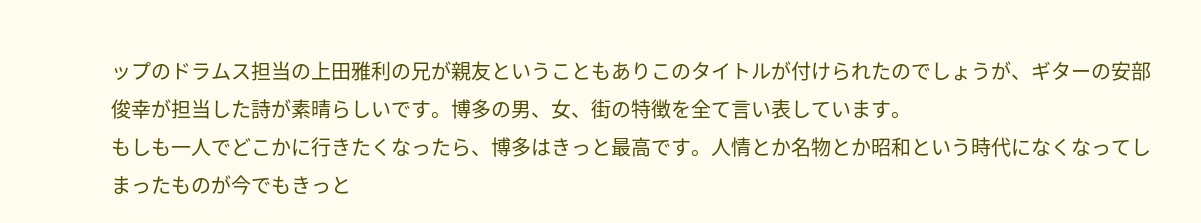ップのドラムス担当の上田雅利の兄が親友ということもありこのタイトルが付けられたのでしょうが、ギターの安部俊幸が担当した詩が素晴らしいです。博多の男、女、街の特徴を全て言い表しています。
もしも一人でどこかに行きたくなったら、博多はきっと最高です。人情とか名物とか昭和という時代になくなってしまったものが今でもきっと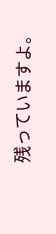残っていますよ。